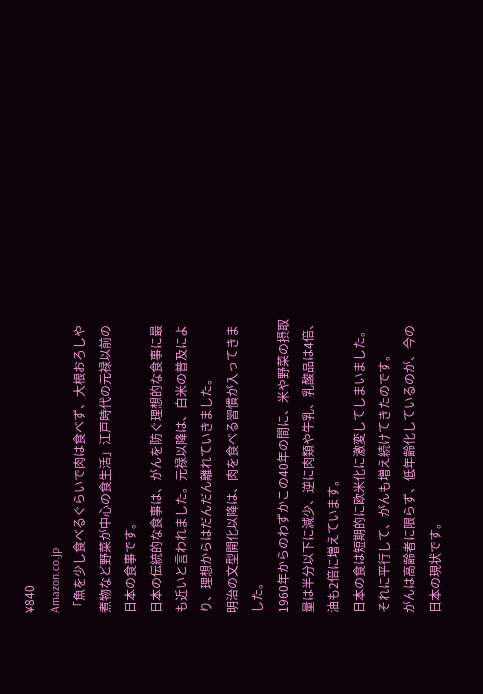¥840
Amazon.co.jp
「魚を少し食べるぐらいで肉は食べず、大根おろしや煮物など野菜が中心の食生活」江戸時代の元禄以前の日本の食事です。
日本の伝統的な食事は、がんを防ぐ理想的な食事に最も近いと言われました。元禄以降は、白米の普及により、理想からはだんだん離れていきました。
明治の文型開化以降は、肉を食べる習慣が入ってきました。
1960年からのわずかこの40年の間に、米や野菜の摂取量は半分以下に減少、逆に肉類や牛乳、乳酸品は4倍、油も2倍に増えています。
日本の食は短期的に欧米化に激変してしまいました。それに平行して、がんも増え続けてきたのです。
がんは高齢者に限らず、低年齢化しているのが、今の日本の現状です。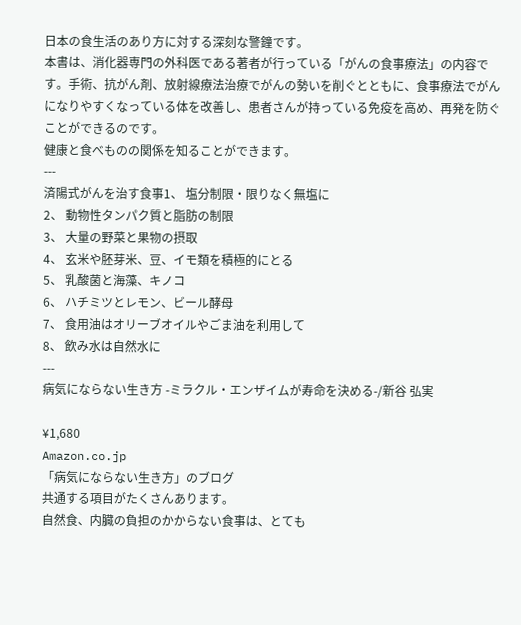日本の食生活のあり方に対する深刻な警鐘です。
本書は、消化器専門の外科医である著者が行っている「がんの食事療法」の内容です。手術、抗がん剤、放射線療法治療でがんの勢いを削ぐとともに、食事療法でがんになりやすくなっている体を改善し、患者さんが持っている免疫を高め、再発を防ぐことができるのです。
健康と食べものの関係を知ることができます。
---
済陽式がんを治す食事1、 塩分制限・限りなく無塩に
2、 動物性タンパク質と脂肪の制限
3、 大量の野菜と果物の摂取
4、 玄米や胚芽米、豆、イモ類を積極的にとる
5、 乳酸菌と海藻、キノコ
6、 ハチミツとレモン、ビール酵母
7、 食用油はオリーブオイルやごま油を利用して
8、 飲み水は自然水に
---
病気にならない生き方 -ミラクル・エンザイムが寿命を決める-/新谷 弘実

¥1,680
Amazon.co.jp
「病気にならない生き方」のブログ
共通する項目がたくさんあります。
自然食、内臓の負担のかからない食事は、とても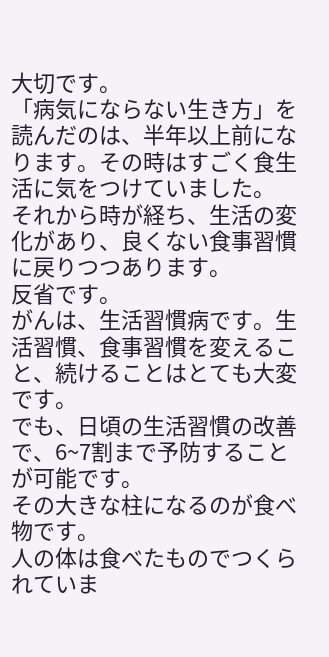大切です。
「病気にならない生き方」を読んだのは、半年以上前になります。その時はすごく食生活に気をつけていました。
それから時が経ち、生活の変化があり、良くない食事習慣に戻りつつあります。
反省です。
がんは、生活習慣病です。生活習慣、食事習慣を変えること、続けることはとても大変です。
でも、日頃の生活習慣の改善で、6~7割まで予防することが可能です。
その大きな柱になるのが食べ物です。
人の体は食べたものでつくられていま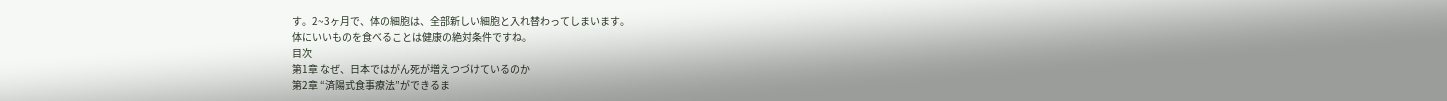す。2~3ヶ月で、体の細胞は、全部新しい細胞と入れ替わってしまいます。
体にいいものを食べることは健康の絶対条件ですね。
目次
第1章 なぜ、日本ではがん死が増えつづけているのか
第2章 “済陽式食事療法”ができるま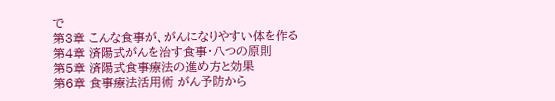で
第3章 こんな食事が、がんになりやすい体を作る
第4章 済陽式がんを治す食事・八つの原則
第5章 済陽式食事療法の進め方と効果
第6章 食事療法活用術 がん予防から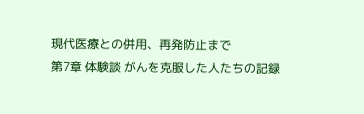現代医療との併用、再発防止まで
第7章 体験談 がんを克服した人たちの記録